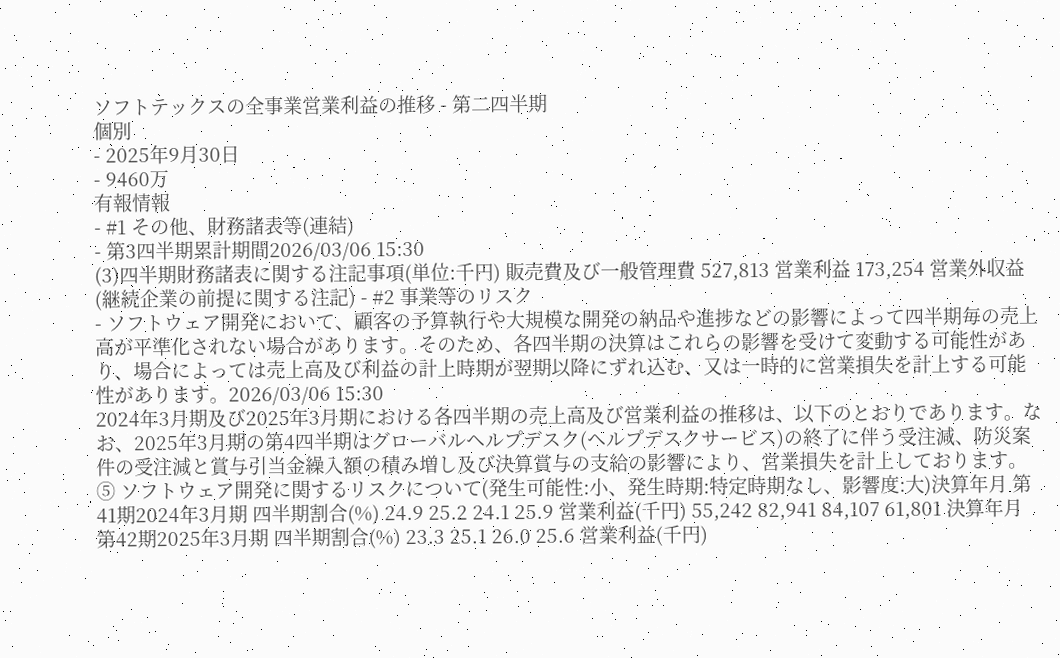ソフトテックスの全事業営業利益の推移 - 第二四半期
個別
- 2025年9月30日
- 9460万
有報情報
- #1 その他、財務諸表等(連結)
- 第3四半期累計期間2026/03/06 15:30
(3)四半期財務諸表に関する注記事項(単位:千円) 販売費及び一般管理費 527,813 営業利益 173,254 営業外収益
(継続企業の前提に関する注記) - #2 事業等のリスク
- ソフトウェア開発において、顧客の予算執行や大規模な開発の納品や進捗などの影響によって四半期毎の売上高が平準化されない場合があります。そのため、各四半期の決算はこれらの影響を受けて変動する可能性があり、場合によっては売上高及び利益の計上時期が翌期以降にずれ込む、又は一時的に営業損失を計上する可能性があります。2026/03/06 15:30
2024年3月期及び2025年3月期における各四半期の売上高及び営業利益の推移は、以下のとおりであります。なお、2025年3月期の第4四半期はグローバルヘルプデスク(ヘルプデスクサービス)の終了に伴う受注減、防災案件の受注減と賞与引当金繰入額の積み増し及び決算賞与の支給の影響により、営業損失を計上しております。
⑤ ソフトウェア開発に関するリスクについて(発生可能性:小、発生時期:特定時期なし、影響度:大)決算年月 第41期2024年3月期 四半期割合(%) 24.9 25.2 24.1 25.9 営業利益(千円) 55,242 82,941 84,107 61,801 決算年月 第42期2025年3月期 四半期割合(%) 23.3 25.1 26.0 25.6 営業利益(千円)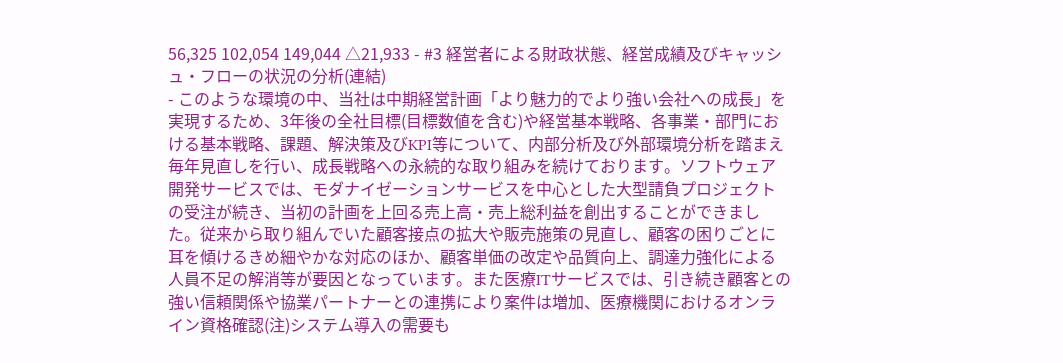56,325 102,054 149,044 △21,933 - #3 経営者による財政状態、経営成績及びキャッシュ・フローの状況の分析(連結)
- このような環境の中、当社は中期経営計画「より魅力的でより強い会社への成長」を実現するため、3年後の全社目標(目標数値を含む)や経営基本戦略、各事業・部門における基本戦略、課題、解決策及びKPI等について、内部分析及び外部環境分析を踏まえ毎年見直しを行い、成長戦略への永続的な取り組みを続けております。ソフトウェア開発サービスでは、モダナイゼーションサービスを中心とした大型請負プロジェクトの受注が続き、当初の計画を上回る売上高・売上総利益を創出することができました。従来から取り組んでいた顧客接点の拡大や販売施策の見直し、顧客の困りごとに耳を傾けるきめ細やかな対応のほか、顧客単価の改定や品質向上、調達力強化による人員不足の解消等が要因となっています。また医療ITサービスでは、引き続き顧客との強い信頼関係や協業パートナーとの連携により案件は増加、医療機関におけるオンライン資格確認(注)システム導入の需要も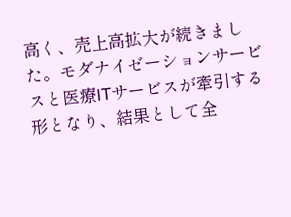高く、売上高拡大が続きました。モダナイゼーションサービスと医療ITサービスが牽引する形となり、結果として全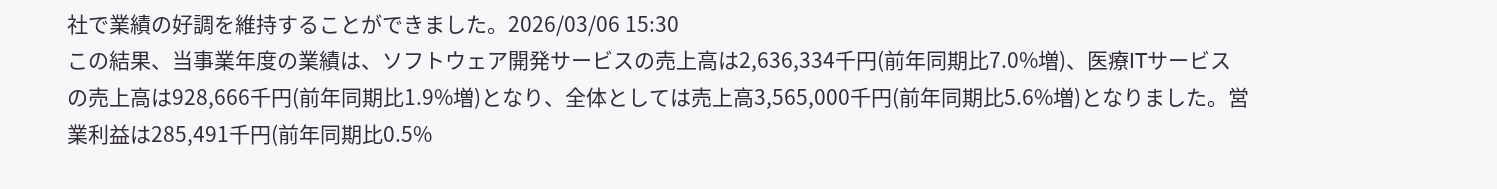社で業績の好調を維持することができました。2026/03/06 15:30
この結果、当事業年度の業績は、ソフトウェア開発サービスの売上高は2,636,334千円(前年同期比7.0%増)、医療ITサービスの売上高は928,666千円(前年同期比1.9%増)となり、全体としては売上高3,565,000千円(前年同期比5.6%増)となりました。営業利益は285,491千円(前年同期比0.5%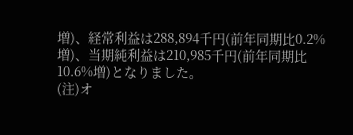増)、経常利益は288,894千円(前年同期比0.2%増)、当期純利益は210,985千円(前年同期比10.6%増)となりました。
(注)オ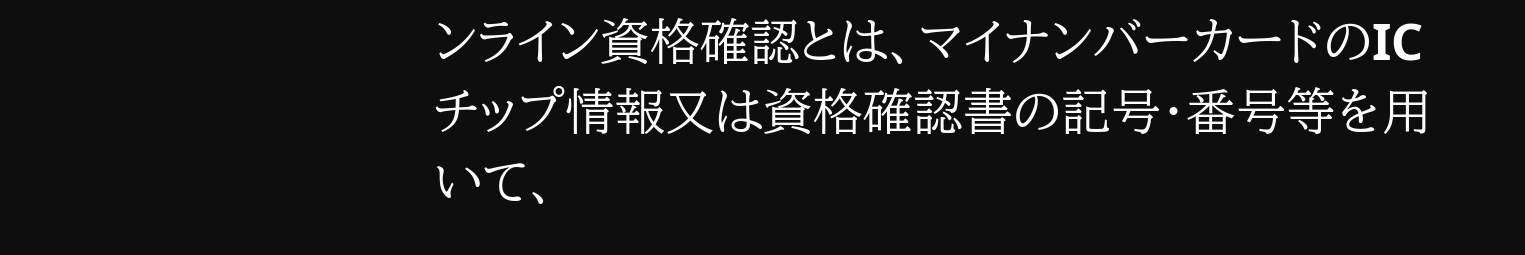ンライン資格確認とは、マイナンバーカードのICチップ情報又は資格確認書の記号・番号等を用いて、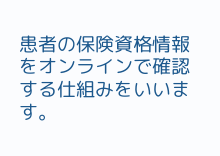患者の保険資格情報をオンラインで確認する仕組みをいいます。